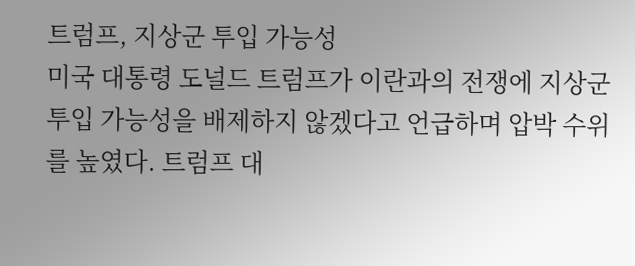트럼프, 지상군 투입 가능성
미국 대통령 도널드 트럼프가 이란과의 전쟁에 지상군 투입 가능성을 배제하지 않겠다고 언급하며 압박 수위를 높였다. 트럼프 대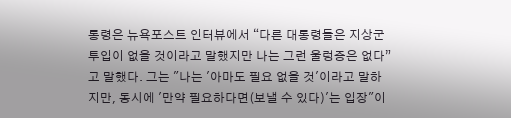통령은 뉴욕포스트 인터뷰에서 “다른 대통령들은 지상군 투입이 없을 것이라고 말했지만 나는 그런 울렁증은 없다”고 말했다. 그는 "나는 '아마도 필요 없을 것'이라고 말하지만, 동시에 '만약 필요하다면(보낼 수 있다)'는 입장"이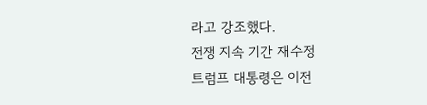라고 강조했다.
전쟁 지속 기간 재수정
트럼프 대통령은 이전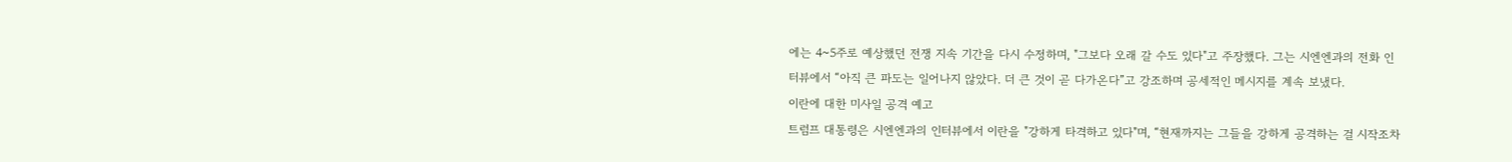에는 4~5주로 예상했던 전쟁 지속 기간을 다시 수정하며, "그보다 오래 갈 수도 있다"고 주장했다. 그는 시엔엔과의 전화 인터뷰에서 “아직 큰 파도는 일어나지 않았다. 더 큰 것이 곧 다가온다”고 강조하며 공세적인 메시지를 계속 보냈다.
이란에 대한 미사일 공격 예고
트럼프 대통령은 시엔엔과의 인터뷰에서 이란을 "강하게 타격하고 있다"며, “현재까지는 그들을 강하게 공격하는 걸 시작조차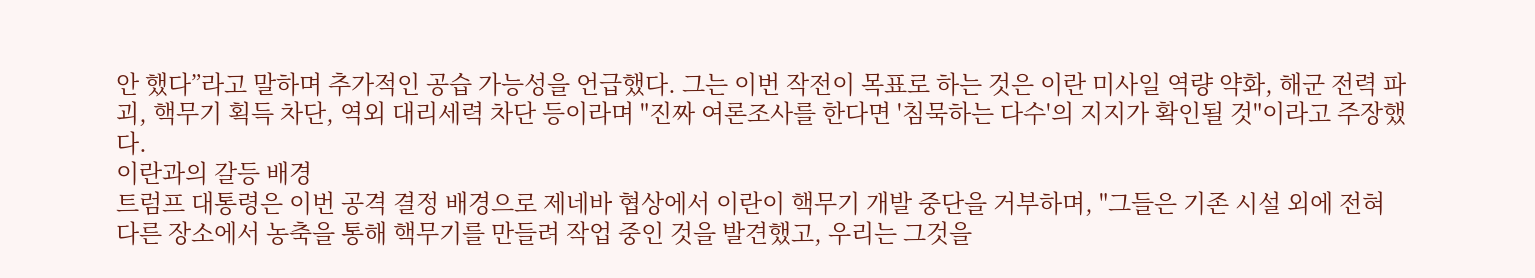안 했다”라고 말하며 추가적인 공습 가능성을 언급했다. 그는 이번 작전이 목표로 하는 것은 이란 미사일 역량 약화, 해군 전력 파괴, 핵무기 획득 차단, 역외 대리세력 차단 등이라며 "진짜 여론조사를 한다면 '침묵하는 다수'의 지지가 확인될 것"이라고 주장했다.
이란과의 갈등 배경
트럼프 대통령은 이번 공격 결정 배경으로 제네바 협상에서 이란이 핵무기 개발 중단을 거부하며, "그들은 기존 시설 외에 전혀 다른 장소에서 농축을 통해 핵무기를 만들려 작업 중인 것을 발견했고, 우리는 그것을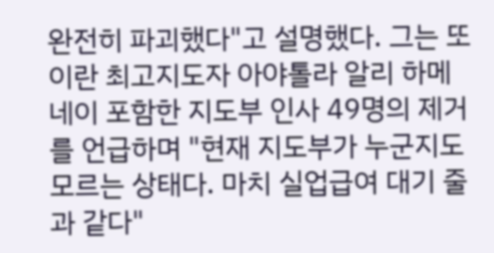완전히 파괴했다"고 설명했다. 그는 또 이란 최고지도자 아야톨라 알리 하메네이 포함한 지도부 인사 49명의 제거를 언급하며 "현재 지도부가 누군지도 모르는 상태다. 마치 실업급여 대기 줄과 같다"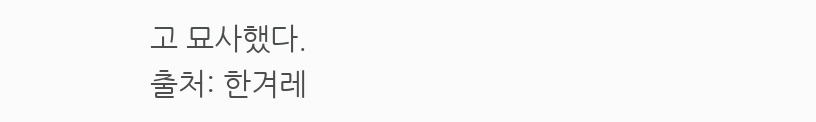고 묘사했다.
출처: 한겨레